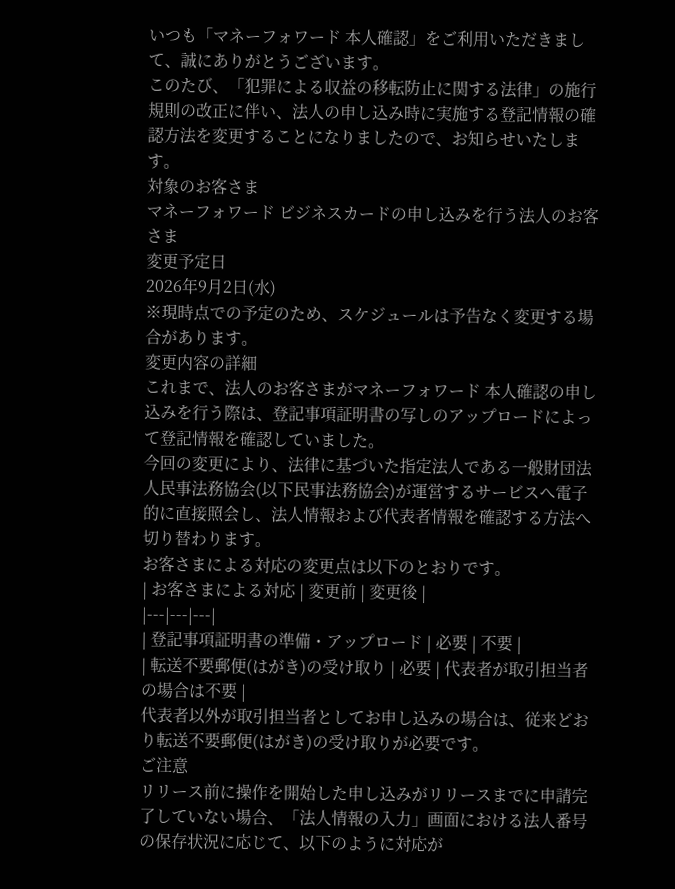いつも「マネーフォワード 本人確認」をご利用いただきまして、誠にありがとうございます。
このたび、「犯罪による収益の移転防止に関する法律」の施行規則の改正に伴い、法人の申し込み時に実施する登記情報の確認方法を変更することになりましたので、お知らせいたします。
対象のお客さま
マネーフォワード ビジネスカードの申し込みを行う法人のお客さま
変更予定日
2026年9月2日(水)
※現時点での予定のため、スケジュールは予告なく変更する場合があります。
変更内容の詳細
これまで、法人のお客さまがマネーフォワード 本人確認の申し込みを行う際は、登記事項証明書の写しのアップロードによって登記情報を確認していました。
今回の変更により、法律に基づいた指定法人である一般財団法人民事法務協会(以下民事法務協会)が運営するサービスへ電子的に直接照会し、法人情報および代表者情報を確認する方法へ切り替わります。
お客さまによる対応の変更点は以下のとおりです。
| お客さまによる対応 | 変更前 | 変更後 |
|---|---|---|
| 登記事項証明書の準備・アップロード | 必要 | 不要 |
| 転送不要郵便(はがき)の受け取り | 必要 | 代表者が取引担当者の場合は不要 |
代表者以外が取引担当者としてお申し込みの場合は、従来どおり転送不要郵便(はがき)の受け取りが必要です。
ご注意
リリース前に操作を開始した申し込みがリリースまでに申請完了していない場合、「法人情報の入力」画面における法人番号の保存状況に応じて、以下のように対応が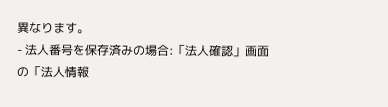異なります。
- 法人番号を保存済みの場合:「法人確認」画面の「法人情報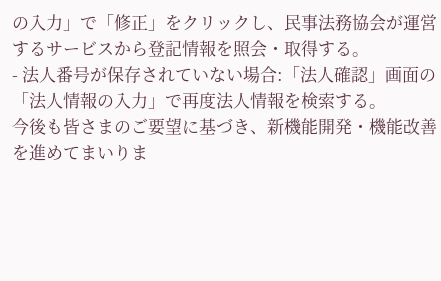の入力」で「修正」をクリックし、民事法務協会が運営するサービスから登記情報を照会・取得する。
- 法人番号が保存されていない場合:「法人確認」画面の「法人情報の入力」で再度法人情報を検索する。
今後も皆さまのご要望に基づき、新機能開発・機能改善を進めてまいりま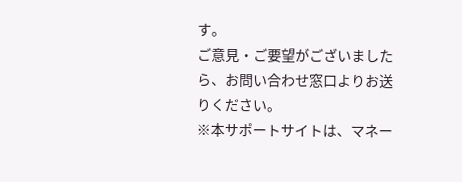す。
ご意見・ご要望がございましたら、お問い合わせ窓口よりお送りください。
※本サポートサイトは、マネー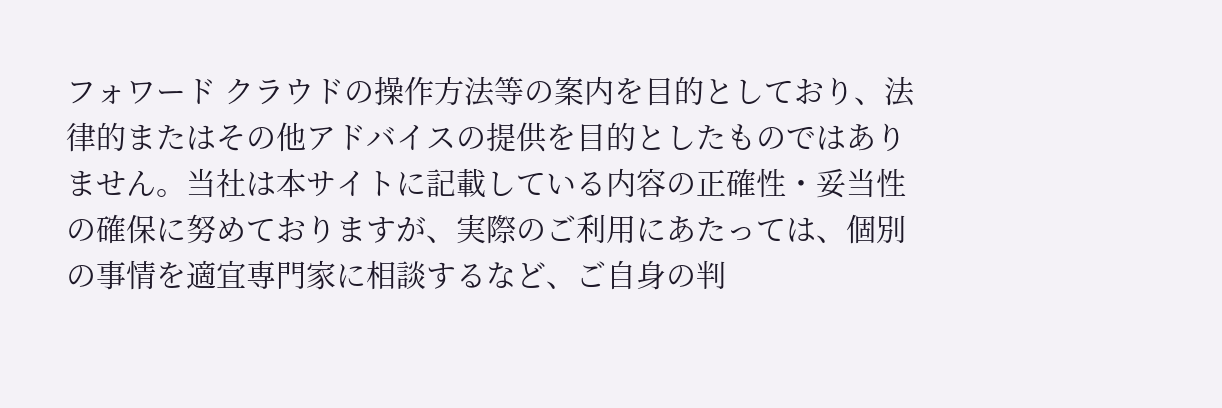フォワード クラウドの操作方法等の案内を目的としており、法律的またはその他アドバイスの提供を目的としたものではありません。当社は本サイトに記載している内容の正確性・妥当性の確保に努めておりますが、実際のご利用にあたっては、個別の事情を適宜専門家に相談するなど、ご自身の判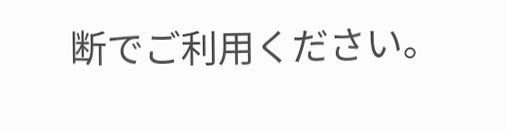断でご利用ください。